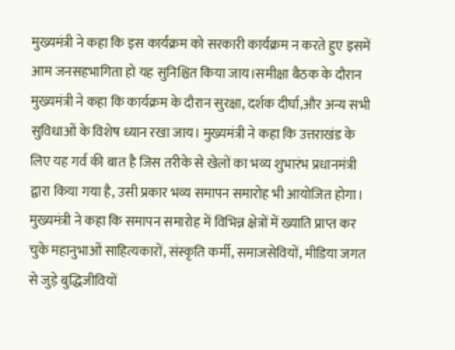मुख्यमंत्री ने कहा कि इस कार्यक्रम को सरकारी कार्यक्रम न करते हुए इसमें आम जनसहभागिता हो यह सुनिश्चित किया जाय।समीक्षा बैठक के दौरान मुख्यमंत्री ने कहा कि कार्यक्रम के दौरान सुरक्षा, दर्शक दीर्घा,और अन्य सभी सुविधाओं के विशेष ध्यान रखा जाय। मुख्यमंत्री ने कहा कि उत्तराखंड के लिए यह गर्व की बात है जिस तरीके से खेलों का भव्य शुभारंभ प्रधानमंत्री द्वारा किया गया है, उसी प्रकार भव्य समापन समारोह भी आयोजित होगा। मुख्यमंत्री ने कहा कि समापन समारोह में विभिन्न क्षेत्रों में ख्याति प्राप्त कर चुके महानुभाओं साहित्यकारों, संस्कृति कर्मी, समाजसेवियों, मीडिया जगत से जुड़े बुद्धिजीवियों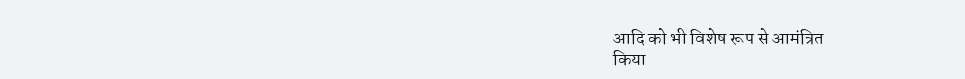आदि को भी विशेष रूप से आमंत्रित
किया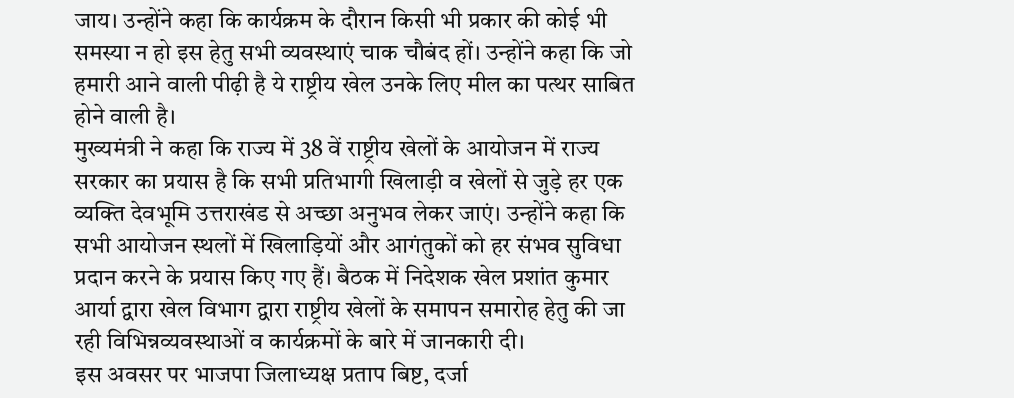जाय। उन्होंने कहा कि कार्यक्रम के दौरान किसी भी प्रकार की कोई भी समस्या न हो इस हेतु सभी व्यवस्थाएं चाक चौबंद हों। उन्होंने कहा कि जो हमारी आने वाली पीढ़ी है ये राष्ट्रीय खेल उनके लिए मील का पत्थर साबित होने वाली है।
मुख्यमंत्री ने कहा कि राज्य में 38 वें राष्ट्रीय खेलों के आयोजन में राज्य सरकार का प्रयास है कि सभी प्रतिभागी खिलाड़ी व खेलों से जुड़े हर एक व्यक्ति देवभूमि उत्तराखंड से अच्छा अनुभव लेकर जाएं। उन्होंने कहा कि सभी आयोजन स्थलों में खिलाड़ियों और आगंतुकों को हर संभव सुविधा प्रदान करने के प्रयास किए गए हैं। बैठक में निदेशक खेल प्रशांत कुमार आर्या द्वारा खेल विभाग द्वारा राष्ट्रीय खेलों के समापन समारोह हेतु की जा रही विभिन्नव्यवस्थाओं व कार्यक्रमों के बारे में जानकारी दी।
इस अवसर पर भाजपा जिलाध्यक्ष प्रताप बिष्ट, दर्जा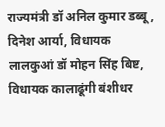राज्यमंत्री डॉ अनिल कुमार डब्बू, दिनेश आर्या, विधायक लालकुआं डॉ मोहन सिंह बिष्ट, विधायक कालाढूंगी बंशीधर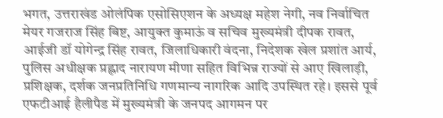भगत, उत्तराखंड ओलंपिक एसोसिएशन के अध्यक्ष महेश नेगी, नव निर्वाचित मेयर गजराज सिंह बिष्ट, आयुक्त कुमाऊं व सचिव मुख्यमंत्री दीपक रावत, आईजी डॉ योगेन्द्र सिंह रावत, जिलाधिकारी वंदना, निदेशक खेल प्रशांत आर्य, पुलिस अधीक्षक प्रह्लाद नारायण मीणा सहित विभिन्न राज्यों से आए खिलाड़ी, प्रशिक्षक, दर्शक जनप्रतिनिधि गणमान्य नागरिक आदि उपस्थित रहे। इससे पूर्व एफटीआई हैलीपैड में मुख्यमंत्री के जनपद आगमन पर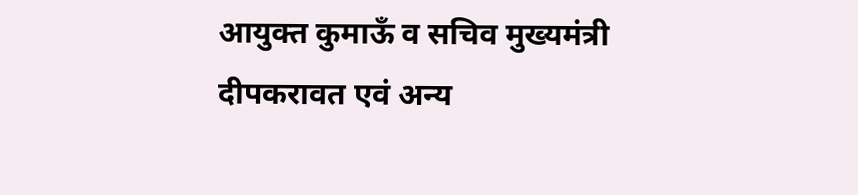आयुक्त कुमाऊँ व सचिव मुख्यमंत्री दीपकरावत एवं अन्य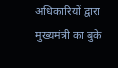अधिकारियों द्वारा मुख्यमंत्री का बुके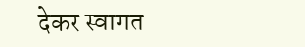देकर स्वागत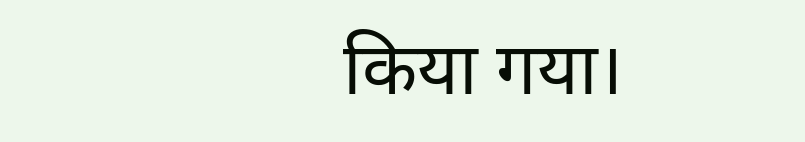किया गया।